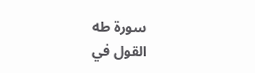سورة طه
القول في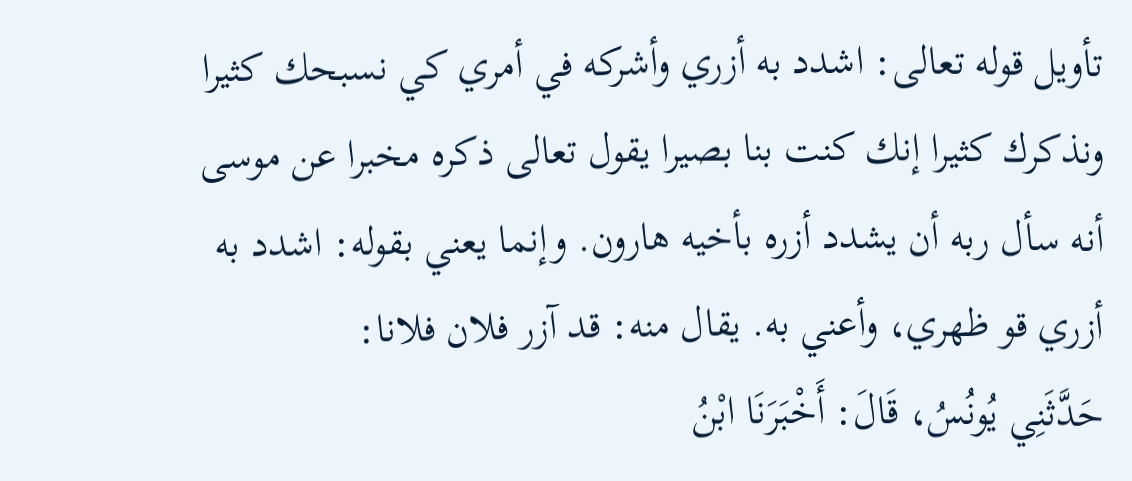تأويل قوله تعالى: اشدد به أزري وأشركه في أمري كي نسبحك كثيرا ونذكرك كثيرا إنك كنت بنا بصيرا يقول تعالى ذكره مخبرا عن موسى أنه سأل ربه أن يشدد أزره بأخيه هارون. وإنما يعني بقوله: اشدد به أزري قو ظهري، وأعني به. يقال منه: قد آزر فلان فلانا:
حَدَّثَنِي يُونُسُ، قَالَ: أَخْبَرَنَا ابْنُ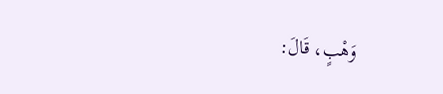وَهْبٍ، قَالَ: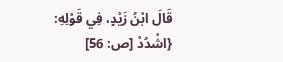قَالَ ابْنُ زَيْدٍ، فِي قَوْلِهِ: {اشْدُدْ [ص: 56]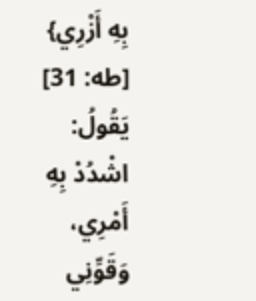بِهِ أَزْرِي} [طه: 31] يَقُولُ: اشْدُدْ بِهِ أَمْرِي، وَقَوِّنِي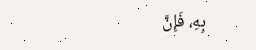بِهِ، فَإِنَّ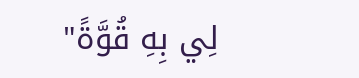لِي بِهِ قُوَّةً"